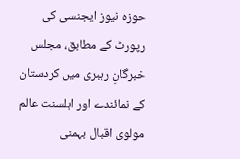حوزہ نیوز ایجنسی کی رپورٹ کے مطابق، مجلس خبرگانِ رہبری میں کردستان کے نمائندے اور اہلسنت عالم مولوی اقبال بہمنی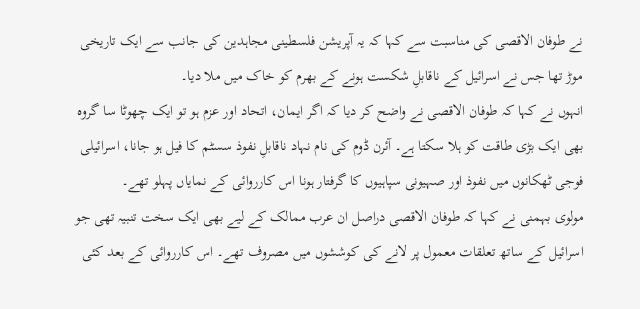نے طوفان الاقصی کی مناسبت سے کہا کہ یہ آپریشن فلسطینی مجاہدین کی جانب سے ایک تاریخی موڑ تھا جس نے اسرائیل کے ناقابلِ شکست ہونے کے بھرم کو خاک میں ملا دیا۔
انہوں نے کہا کہ طوفان الاقصی نے واضح کر دیا کہ اگر ایمان، اتحاد اور عزم ہو تو ایک چھوٹا سا گروہ بھی ایک بڑی طاقت کو ہلا سکتا ہے۔ آئرن ڈوم کی نام نہاد ناقابلِ نفوذ سسٹم کا فیل ہو جانا، اسرائیلی فوجی ٹھکانوں میں نفوذ اور صہیونی سپاہیوں کا گرفتار ہونا اس کارروائی کے نمایاں پہلو تھے۔
مولوی بہمنی نے کہا کہ طوفان الاقصی دراصل ان عرب ممالک کے لیے بھی ایک سخت تنبیہ تھی جو اسرائیل کے ساتھ تعلقات معمول پر لانے کی کوششوں میں مصروف تھے۔ اس کارروائی کے بعد کئی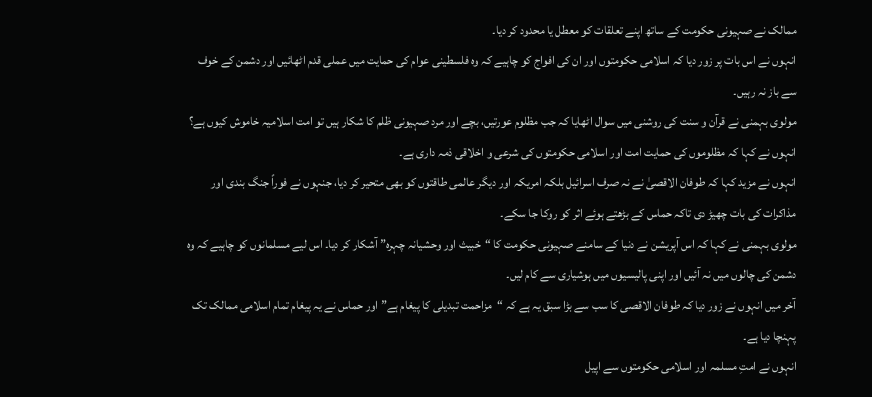ممالک نے صہیونی حکومت کے ساتھ اپنے تعلقات کو معطل یا محدود کر دیا۔
انہوں نے اس بات پر زور دیا کہ اسلامی حکومتوں اور ان کی افواج کو چاہیے کہ وہ فلسطینی عوام کی حمایت میں عملی قدم اٹھائیں اور دشمن کے خوف سے باز نہ رہیں۔
مولوی بہمنی نے قرآن و سنت کی روشنی میں سوال اٹھایا کہ جب مظلوم عورتیں، بچے اور مرد صہیونی ظلم کا شکار ہیں تو امت اسلامیہ خاموش کیوں ہے؟ انہوں نے کہا کہ مظلوموں کی حمایت امت اور اسلامی حکومتوں کی شرعی و اخلاقی ذمہ داری ہے۔
انہوں نے مزید کہا کہ طوفان الاقصیٰ نے نہ صرف اسرائیل بلکہ امریکہ اور دیگر عالمی طاقتوں کو بھی متحیر کر دیا، جنہوں نے فوراً جنگ بندی اور مذاکرات کی بات چھیڑ دی تاکہ حماس کے بڑھتے ہوئے اثر کو روکا جا سکے۔
مولوی بہمنی نے کہا کہ اس آپریشن نے دنیا کے سامنے صہیونی حکومت کا “خبیث اور وحشیانہ چہرہ” آشکار کر دیا۔ اس لیے مسلمانوں کو چاہیے کہ وہ دشمن کی چالوں میں نہ آئیں اور اپنی پالیسیوں میں ہوشیاری سے کام لیں۔
آخر میں انہوں نے زور دیا کہ طوفان الاقصی کا سب سے بڑا سبق یہ ہے کہ “مزاحمت تبدیلی کا پیغام ہے” اور حماس نے یہ پیغام تمام اسلامی ممالک تک پہنچا دیا ہے۔
انہوں نے امتِ مسلمہ اور اسلامی حکومتوں سے اپیل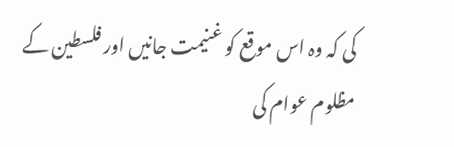کی کہ وہ اس موقع کو غنیمت جانیں اور فلسطین کے مظلوم عوام کی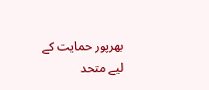بھرپور حمایت کے لیے متحد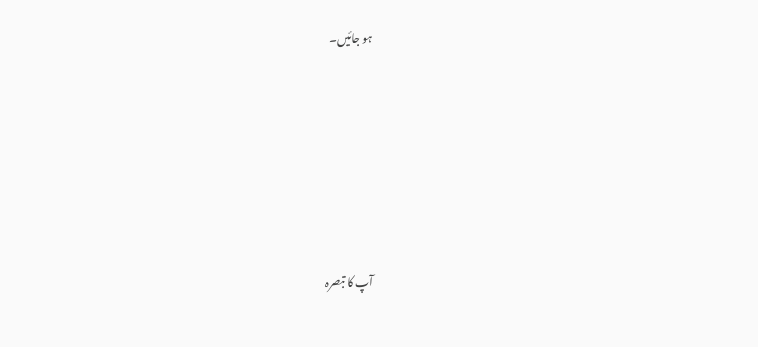ہو جائیں۔









آپ کا تبصرہ